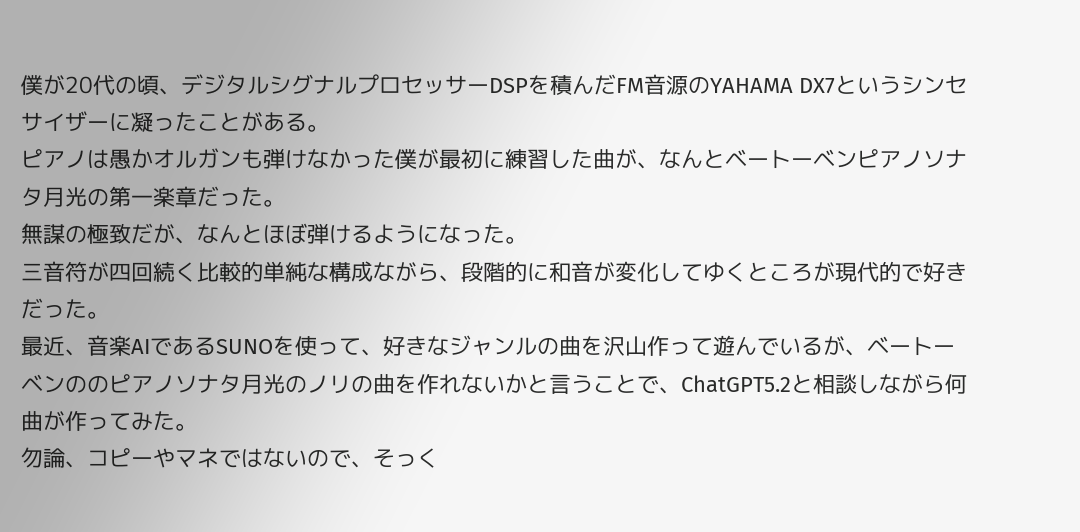僕が20代の頃、デジタルシグナルプロセッサーDSPを積んだFM音源のYAHAMA DX7というシンセサイザーに凝ったことがある。
ピアノは愚かオルガンも弾けなかった僕が最初に練習した曲が、なんとベートーベンピアノソナタ月光の第一楽章だった。
無謀の極致だが、なんとほぼ弾けるようになった。
三音符が四回続く比較的単純な構成ながら、段階的に和音が変化してゆくところが現代的で好きだった。
最近、音楽AIであるSUNOを使って、好きなジャンルの曲を沢山作って遊んでいるが、ベートーベンののピアノソナタ月光のノリの曲を作れないかと言うことで、ChatGPT5.2と相談しながら何曲が作ってみた。
勿論、コピーやマネではないので、そっく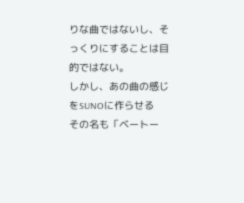りな曲ではないし、そっくりにすることは目的ではない。
しかし、あの曲の感じをSUNOに作らせる
その名も「ベートー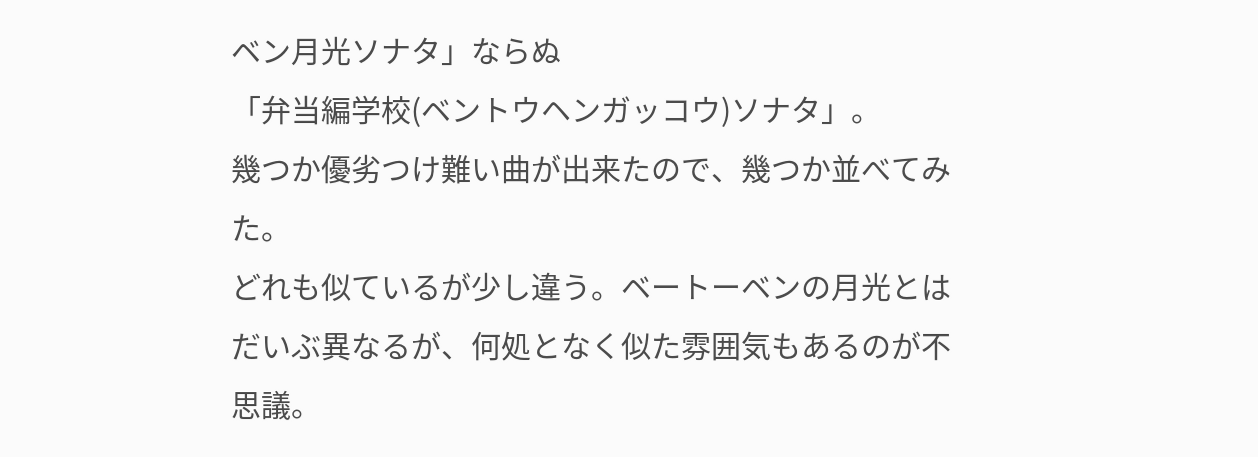ベン月光ソナタ」ならぬ
「弁当編学校(ベントウヘンガッコウ)ソナタ」。
幾つか優劣つけ難い曲が出来たので、幾つか並べてみた。
どれも似ているが少し違う。ベートーベンの月光とはだいぶ異なるが、何処となく似た雰囲気もあるのが不思議。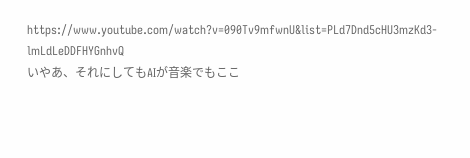https://www.youtube.com/watch?v=090Tv9mfwnU&list=PLd7Dnd5cHU3mzKd3-lmLdLeDDFHYGnhvQ
いやあ、それにしてもAIが音楽でもここ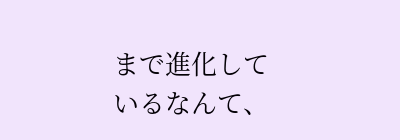まで進化しているなんて、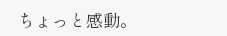ちょっと感動。